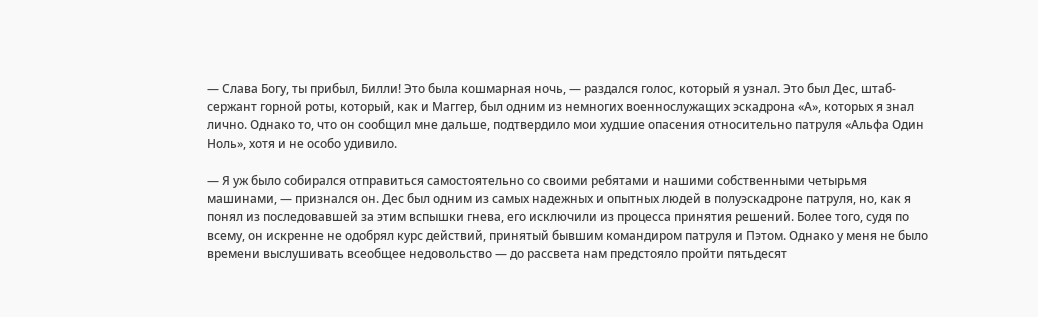— Слава Богу, ты прибыл, Билли! Это была кошмарная ночь, — раздался голос, который я узнал. Это был Дес, штаб-сержант горной роты, который, как и Маггер, был одним из немногих военнослужащих эскадрона «А», которых я знал лично. Однако то, что он сообщил мне дальше, подтвердило мои худшие опасения относительно патруля «Альфа Один Ноль», хотя и не особо удивило.

— Я уж было собирался отправиться самостоятельно со своими ребятами и нашими собственными четырьмя машинами, — признался он. Дес был одним из самых надежных и опытных людей в полуэскадроне патруля, но, как я понял из последовавшей за этим вспышки гнева, его исключили из процесса принятия решений. Более того, судя по всему, он искренне не одобрял курс действий, принятый бывшим командиром патруля и Пэтом. Однако у меня не было времени выслушивать всеобщее недовольство — до рассвета нам предстояло пройти пятьдесят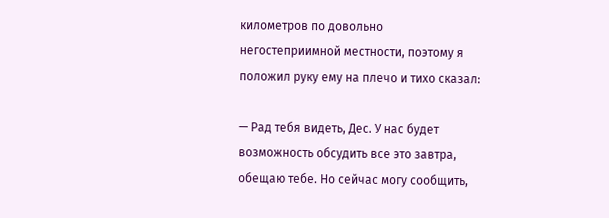километров по довольно негостеприимной местности, поэтому я положил руку ему на плечо и тихо сказал:

— Рад тебя видеть, Дес. У нас будет возможность обсудить все это завтра, обещаю тебе. Но сейчас могу сообщить,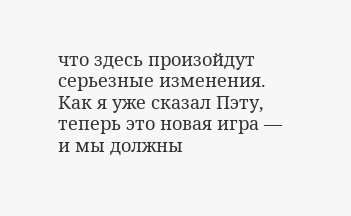что здесь произойдут серьезные изменения. Как я уже сказал Пэту, теперь это новая игра — и мы должны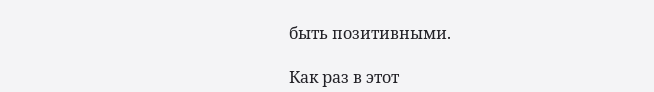быть позитивными.

Как раз в этот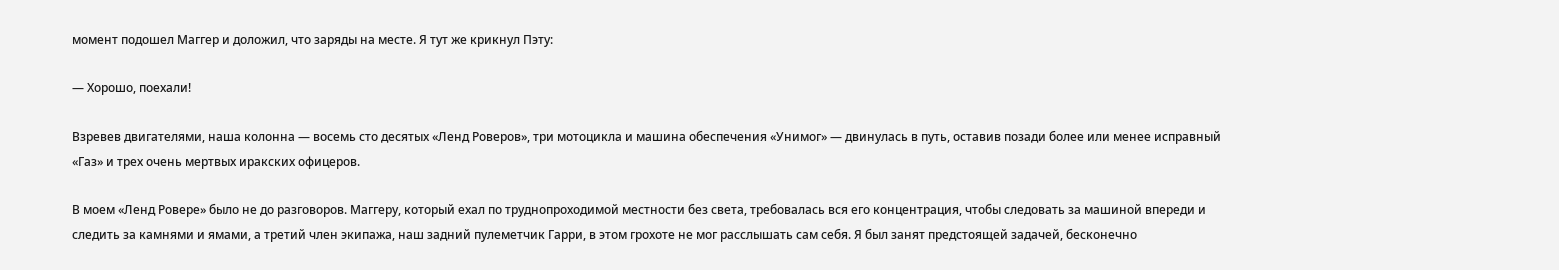момент подошел Маггер и доложил, что заряды на месте. Я тут же крикнул Пэту:

— Хорошо, поехали!

Взревев двигателями, наша колонна — восемь сто десятых «Ленд Роверов», три мотоцикла и машина обеспечения «Унимог» — двинулась в путь, оставив позади более или менее исправный «Газ» и трех очень мертвых иракских офицеров.

В моем «Ленд Ровере» было не до разговоров. Маггеру, который ехал по труднопроходимой местности без света, требовалась вся его концентрация, чтобы следовать за машиной впереди и следить за камнями и ямами, а третий член экипажа, наш задний пулеметчик Гарри, в этом грохоте не мог расслышать сам себя. Я был занят предстоящей задачей, бесконечно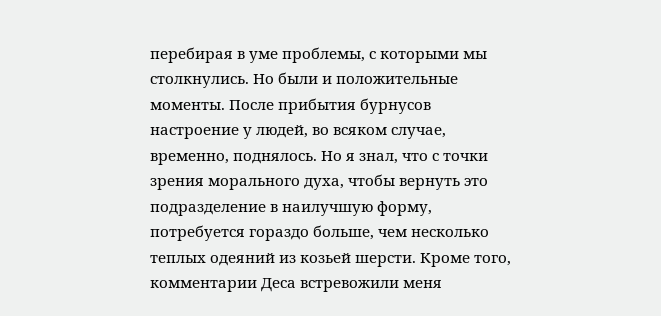перебирая в уме проблемы, с которыми мы столкнулись. Но были и положительные моменты. После прибытия бурнусов настроение у людей, во всяком случае, временно, поднялось. Но я знал, что с точки зрения морального духа, чтобы вернуть это подразделение в наилучшую форму, потребуется гораздо больше, чем несколько теплых одеяний из козьей шерсти. Кроме того, комментарии Деса встревожили меня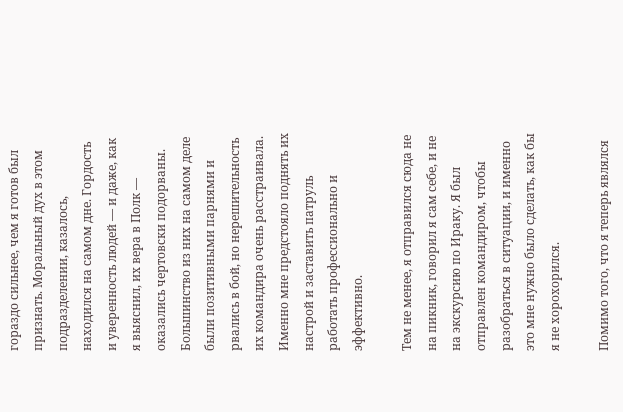гораздо сильнее, чем я готов был признать. Моральный дух в этом подразделении, казалось, находился на самом дне. Гордость и уверенность людей — и даже, как я выяснил, их вера в Полк — оказались чертовски подорваны. Большинство из них на самом деле были позитивными парнями и рвались в бой, но нерешительность их командира очень расстраивала. Именно мне предстояло поднять их настрой и заставить патруль работать профессионально и эффективно.

Тем не менее, я отправился сюда не на пикник, говорил я сам себе, и не на экскурсию по Ираку. Я был отправлен командиром, чтобы разобраться в ситуации, и именно это мне нужно было сделать, как бы я не хорохорился.

Помимо того, что я теперь являлся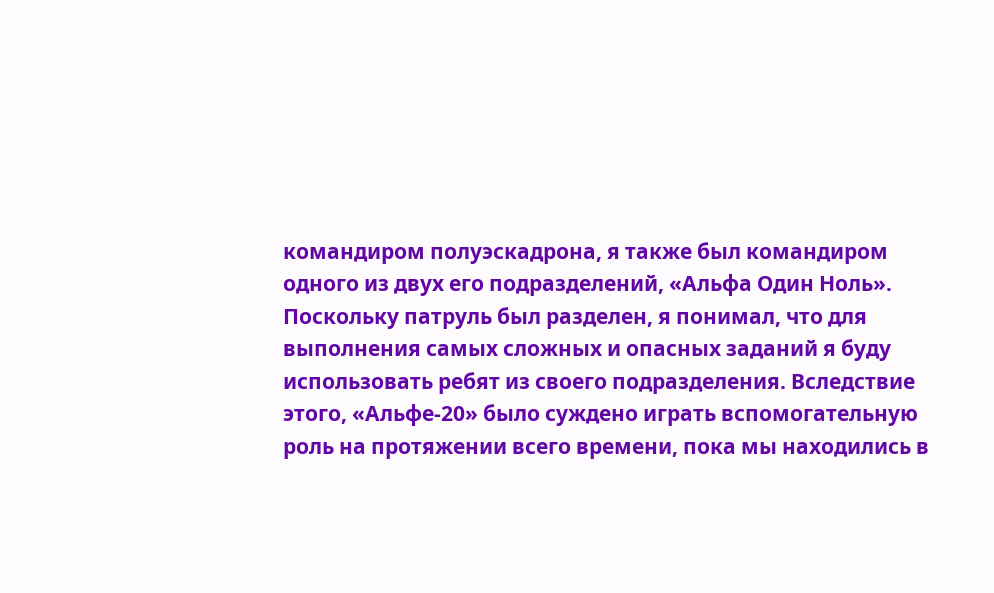командиром полуэскадрона, я также был командиром одного из двух его подразделений, «Альфа Один Ноль». Поскольку патруль был разделен, я понимал, что для выполнения самых сложных и опасных заданий я буду использовать ребят из своего подразделения. Вследствие этого, «Альфе-20» было суждено играть вспомогательную роль на протяжении всего времени, пока мы находились в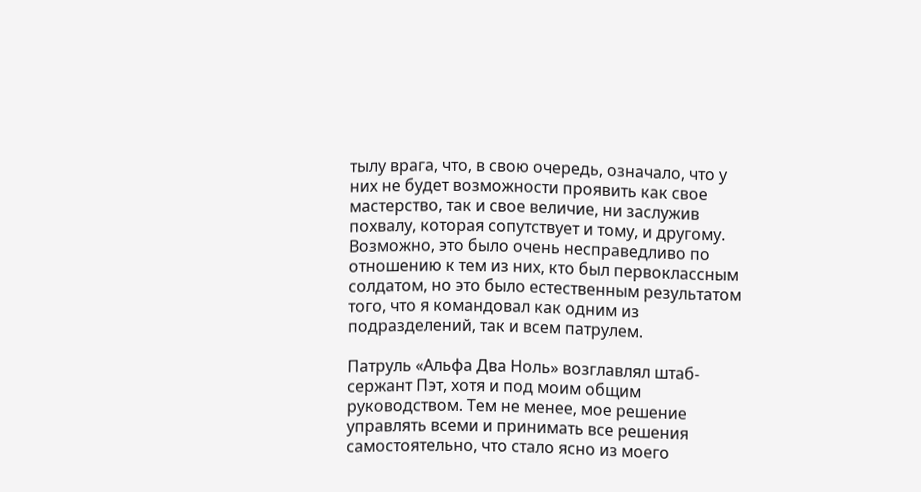тылу врага, что, в свою очередь, означало, что у них не будет возможности проявить как свое мастерство, так и свое величие, ни заслужив похвалу, которая сопутствует и тому, и другому. Возможно, это было очень несправедливо по отношению к тем из них, кто был первоклассным солдатом, но это было естественным результатом того, что я командовал как одним из подразделений, так и всем патрулем.

Патруль «Альфа Два Ноль» возглавлял штаб-сержант Пэт, хотя и под моим общим руководством. Тем не менее, мое решение управлять всеми и принимать все решения самостоятельно, что стало ясно из моего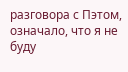разговора с Пэтом, означало, что я не буду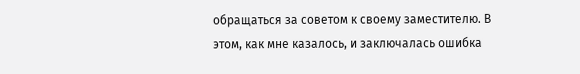обращаться за советом к своему заместителю. В этом, как мне казалось, и заключалась ошибка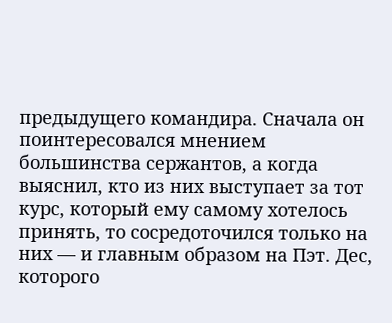предыдущего командира. Сначала он поинтересовался мнением большинства сержантов, а когда выяснил, кто из них выступает за тот курс, который ему самому хотелось принять, то сосредоточился только на них — и главным образом на Пэт. Дес, которого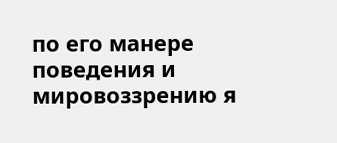по его манере поведения и мировоззрению я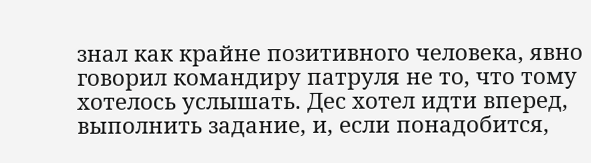знал как крайне позитивного человека, явно говорил командиру патруля не то, что тому хотелось услышать. Дес хотел идти вперед, выполнить задание, и, если понадобится,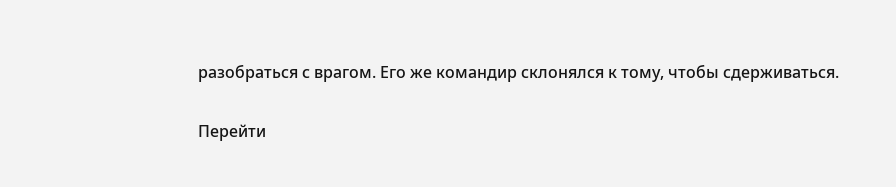разобраться с врагом. Его же командир склонялся к тому, чтобы сдерживаться.

Перейти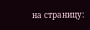на страницу: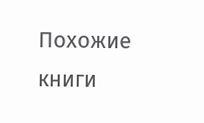Похожие книги